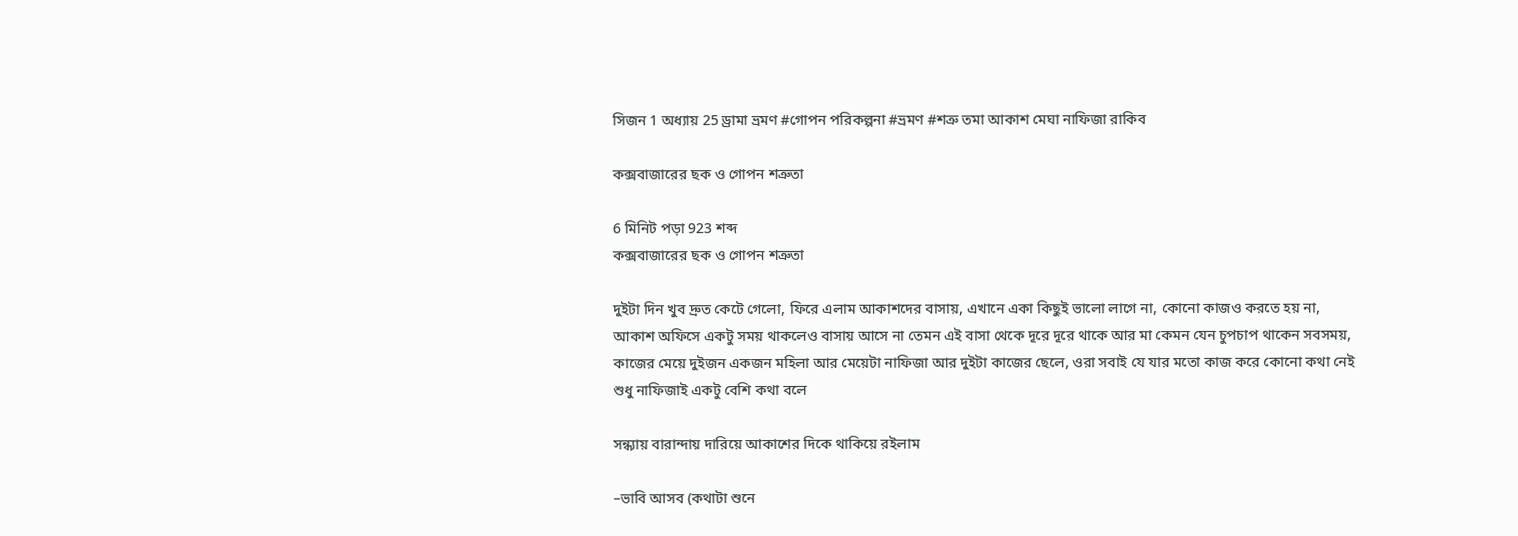সিজন 1 অধ্যায় 25 ড্রামা ভ্রমণ #গোপন পরিকল্পনা #ভ্রমণ #শত্রু তমা আকাশ মেঘা নাফিজা রাকিব

কক্সবাজারের ছক ও গোপন শত্রুতা

6 মিনিট পড়া 923 শব্দ
কক্সবাজারের ছক ও গোপন শত্রুতা

দুইটা দিন খুব দ্রুত কেটে গেলো, ফিরে এলাম আকাশদের বাসায়, এখানে একা কিছুই ভালো লাগে না, কোনো কাজও করতে হয় না, আকাশ অফিসে একটু সময় থাকলেও বাসায় আসে না তেমন এই বাসা থেকে দূরে দূরে থাকে আর মা কেমন যেন চুপচাপ থাকেন সবসময়, কাজের মেয়ে দুইজন একজন মহিলা আর মেয়েটা নাফিজা আর দুইটা কাজের ছেলে, ওরা সবাই যে যার মতো কাজ করে কোনো কথা নেই শুধু নাফিজাই একটু বেশি কথা বলে

সন্ধ্যায় বারান্দায় দারিয়ে আকাশের দিকে থাকিয়ে রইলাম

–ভাবি আসব (কথাটা শুনে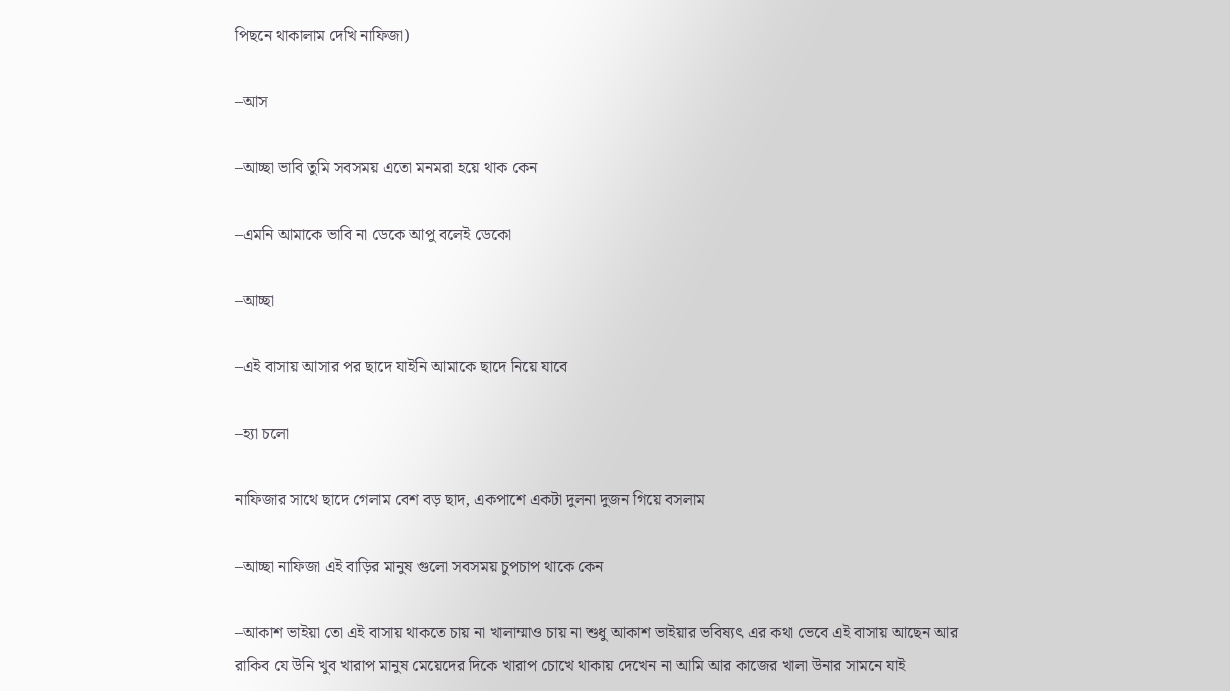পিছনে থাকালাম দেখি নাফিজা)

–আস

–আচ্ছা ভাবি তুমি সবসময় এতো মনমরা হয়ে থাক কেন

–এমনি আমাকে ভাবি না ডেকে আপু বলেই ডেকো

–আচ্ছা

–এই বাসায় আসার পর ছাদে যাইনি আমাকে ছাদে নিয়ে যাবে

–হ্যা চলো

নাফিজার সাথে ছাদে গেলাম বেশ বড় ছাদ, একপাশে একটা দুলনা দুজন গিয়ে বসলাম

–আচ্ছা নাফিজা এই বাড়ির মানুষ গুলো সবসময় চুপচাপ থাকে কেন

–আকাশ ভাইয়া তো এই বাসায় থাকতে চায় না খালাম্মাও চায় না শুধু আকাশ ভাইয়ার ভবিষ্যৎ এর কথা ভেবে এই বাসায় আছেন আর রাকিব যে উনি খুব খারাপ মানুষ মেয়েদের দিকে খারাপ চোখে থাকায় দেখেন না আমি আর কাজের খালা উনার সামনে যাই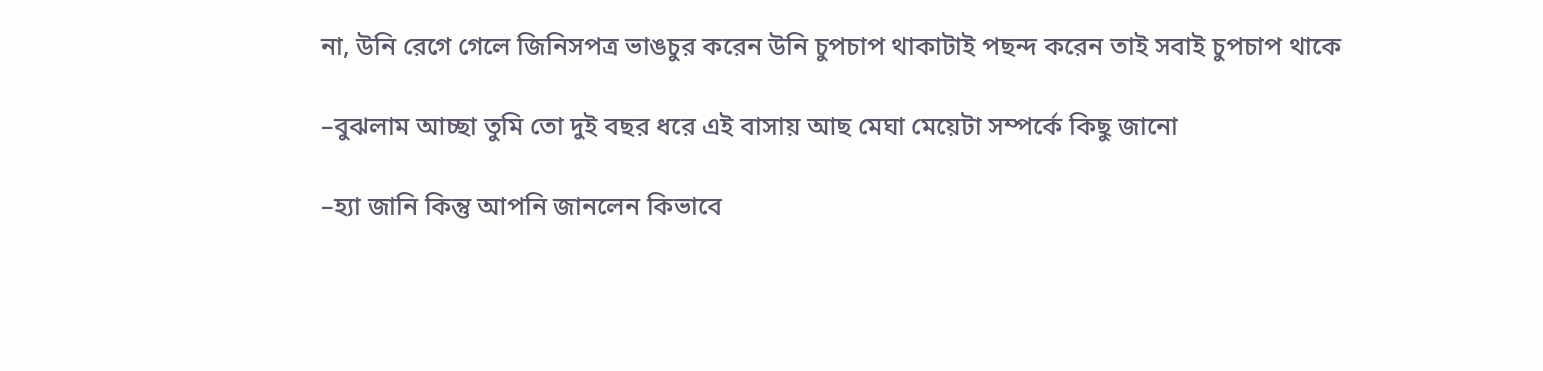না, উনি রেগে গেলে জিনিসপত্র ভাঙচুর করেন উনি চুপচাপ থাকাটাই পছন্দ করেন তাই সবাই চুপচাপ থাকে

–বুঝলাম আচ্ছা তুমি তো দুই বছর ধরে এই বাসায় আছ মেঘা মেয়েটা সম্পর্কে কিছু জানো

–হ্যা জানি কিন্তু আপনি জানলেন কিভাবে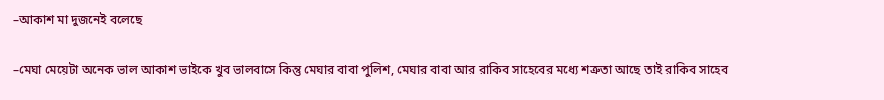–আকাশ মা দুজনেই বলেছে

–মেঘা মেয়েটা অনেক ভাল আকাশ ভাইকে খুব ভালবাসে কিন্তু মেঘার বাবা পুলিশ, মেঘার বাবা আর রাকিব সাহেবের মধ্যে শত্রুতা আছে তাই রাকিব সাহেব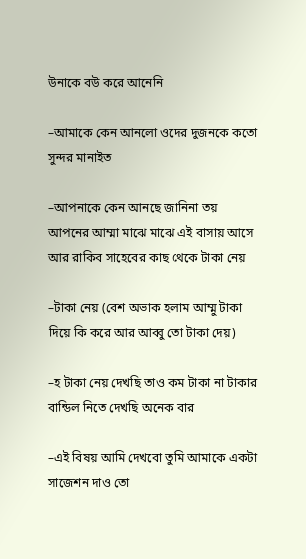উনাকে বউ করে আনেনি

–আমাকে কেন আনলো ওদের দুজনকে কতো সুন্দর মানাইত

–আপনাকে কেন আনছে জানিনা তয় আপনের আম্মা মাঝে মাঝে এই বাসায় আসে আর রাকিব সাহেবের কাছ থেকে টাকা নেয়

–টাকা নেয় (বেশ অভাক হলাম আম্মু টাকা দিয়ে কি করে আর আব্বু তো টাকা দেয়)

–হ টাকা নেয় দেখছি তাও কম টাকা না টাকার বান্ডিল নিতে দেখছি অনেক বার

–এই বিষয় আমি দেখবো তুমি আমাকে একটা সাজেশন দাও তো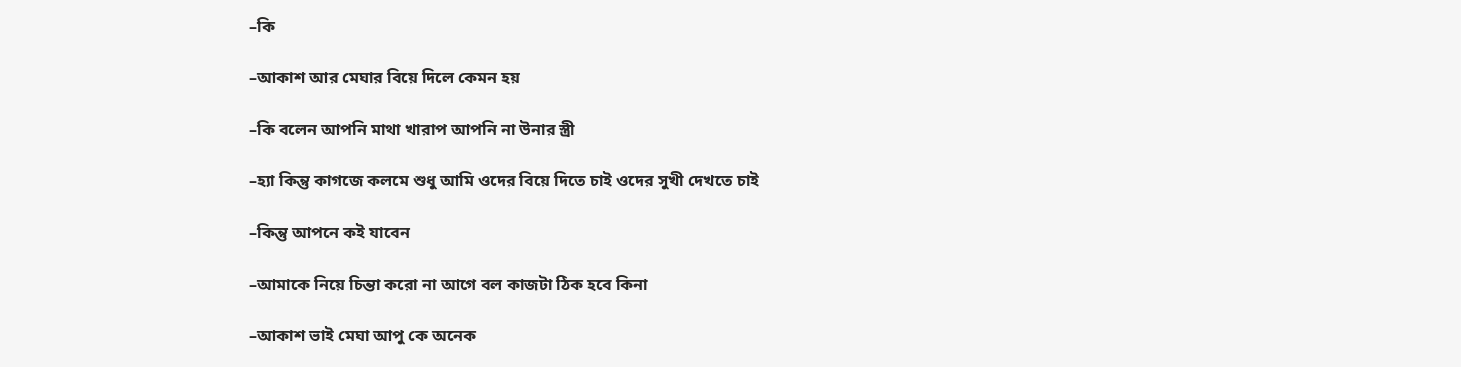–কি

–আকাশ আর মেঘার বিয়ে দিলে কেমন হয়

–কি বলেন আপনি মাথা খারাপ আপনি না উনার স্ত্রী

–হ্যা কিন্তু কাগজে কলমে শুধু আমি ওদের বিয়ে দিতে চাই ওদের সুখী দেখতে চাই

–কিন্তু আপনে কই যাবেন

–আমাকে নিয়ে চিন্তা করো না আগে বল কাজটা ঠিক হবে কিনা

–আকাশ ভাই মেঘা আপু কে অনেক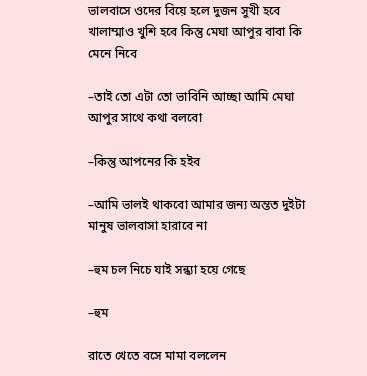ভালবাসে ওদের বিয়ে হলে দুজন সুখী হবে খালাম্মাও খুশি হবে কিন্তু মেঘা আপুর বাবা কি মেনে নিবে

–তাই তো এটা তো ভাবিনি আচ্ছা আমি মেঘা আপুর সাথে কথা বলবো

–কিন্তু আপনের কি হইব

–আমি ভালই থাকবো আমার জন্য অন্তত দুইটা মানুষ ভালবাসা হারাবে না

–হুম চল নিচে যাই সন্ধ্যা হয়ে গেছে

–হুম

রাতে খেতে বসে মামা বললেন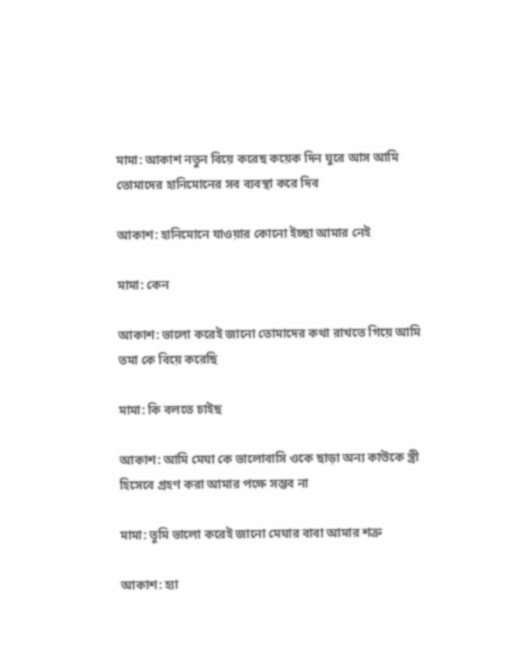মামা: আকাশ নতুন বিয়ে করেছ কয়েক দিন ঘুরে আস আমি তোমাদের হানিমোনের সব ব্যবস্থা করে দিব

আকাশ: হানিমোনে যাওয়ার কোনো ইচ্ছা আমার নেই

মামা: কেন

আকাশ: ভালো করেই জানো তোমাদের কথা রাখতে গিয়ে আমি তমা কে বিয়ে করেছি

মামা: কি বলতে চাইছ

আকাশ: আমি মেঘা কে ভালোবাসি ওকে ছাড়া অন্য কাউকে স্ত্রী হিসেবে গ্রহণ করা আমার পক্ষে সম্ভব না

মামা: তুমি ভালো করেই জানো মেঘার বাবা আমার শত্রু

আকাশ: হ্যা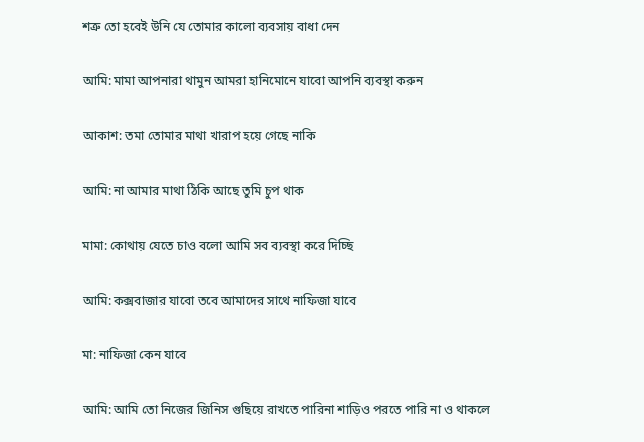শত্রু তো হবেই উনি যে তোমার কালো ব্যবসায় বাধা দেন

আমি: মামা আপনারা থামুন আমরা হানিমোনে যাবো আপনি ব্যবস্থা করুন

আকাশ: তমা তোমার মাথা খারাপ হয়ে গেছে নাকি

আমি: না আমার মাথা ঠিকি আছে তুমি চুপ থাক

মামা: কোথায় যেতে চাও বলো আমি সব ব্যবস্থা করে দিচ্ছি

আমি: কক্সবাজার যাবো তবে আমাদের সাথে নাফিজা যাবে

মা: নাফিজা কেন যাবে

আমি: আমি তো নিজের জিনিস গুছিয়ে রাখতে পারিনা শাড়িও পরতে পারি না ও থাকলে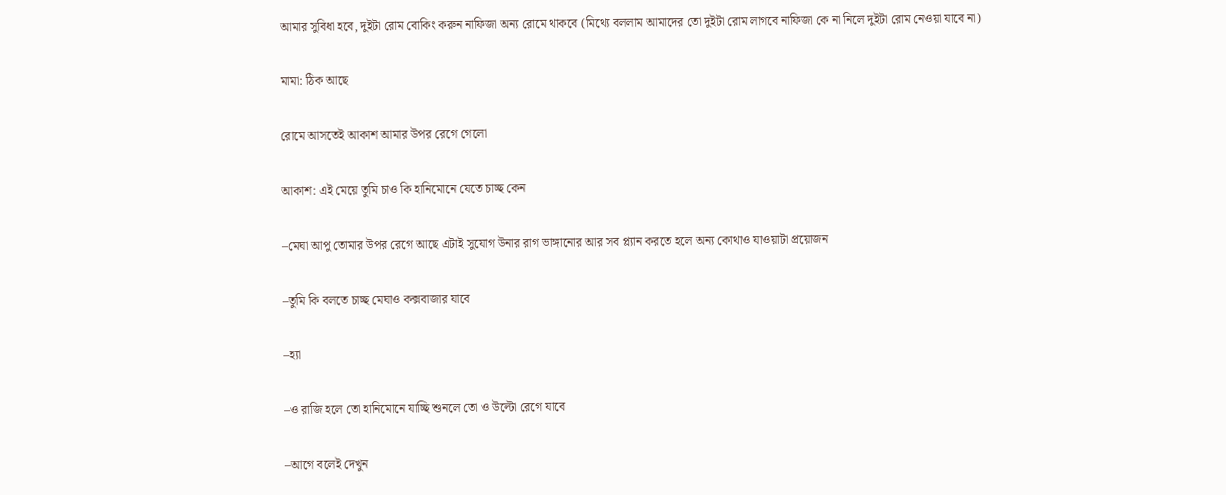আমার সুবিধা হবে, দুইটা রোম বোকিং করুন নাফিজা অন্য রোমে থাকবে (মিথ্যে বললাম আমাদের তো দুইটা রোম লাগবে নাফিজা কে না নিলে দুইটা রোম নেওয়া যাবে না)

মামা: ঠিক আছে

রোমে আসতেই আকাশ আমার উপর রেগে গেলো

আকাশ: এই মেয়ে তুমি চাও কি হানিমোনে যেতে চাচ্ছ কেন

–মেঘা আপু তোমার উপর রেগে আছে এটাই সুযোগ উনার রাগ ভাঙ্গানোর আর সব প্ল্যান করতে হলে অন্য কোথাও যাওয়াটা প্রয়োজন

–তুমি কি বলতে চাচ্ছ মেঘাও কক্সবাজার যাবে

–হ্যা

–ও রাজি হলে তো হানিমোনে যাচ্ছি শুনলে তো ও উল্টো রেগে যাবে

–আগে বলেই দেখুন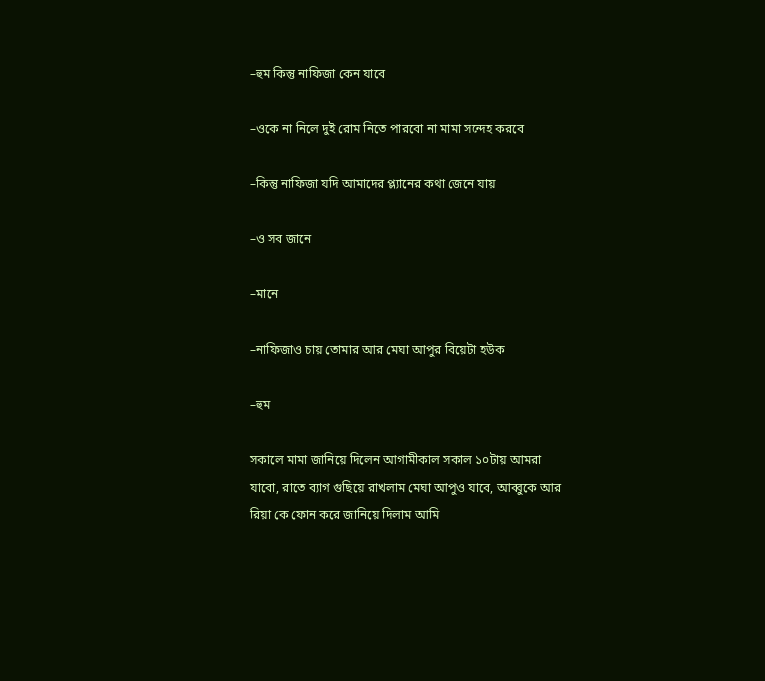–হুম কিন্তু নাফিজা কেন যাবে

–ওকে না নিলে দুই রোম নিতে পারবো না মামা সন্দেহ করবে

–কিন্তু নাফিজা যদি আমাদের প্ল্যানের কথা জেনে যায়

–ও সব জানে

–মানে

–নাফিজাও চায় তোমার আর মেঘা আপুর বিয়েটা হউক

–হুম

সকালে মামা জানিয়ে দিলেন আগামীকাল সকাল ১০টায় আমরা যাবো, রাতে ব্যাগ গুছিয়ে রাখলাম মেঘা আপুও যাবে, আব্বুকে আর রিয়া কে ফোন করে জানিয়ে দিলাম আমি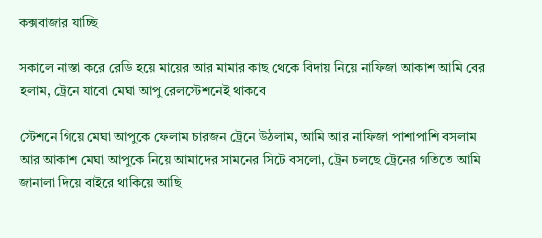কক্সবাজার যাচ্ছি

সকালে নাস্তা করে রেডি হয়ে মায়ের আর মামার কাছ থেকে বিদায় নিয়ে নাফিজা আকাশ আমি বের হলাম, ট্রেনে যাবো মেঘা আপু রেলস্টেশনেই থাকবে

স্টেশনে গিয়ে মেঘা আপুকে ফেলাম চারজন ট্রেনে উঠলাম, আমি আর নাফিজা পাশাপাশি বসলাম আর আকাশ মেঘা আপুকে নিয়ে আমাদের সামনের সিটে বসলো, ট্রেন চলছে ট্রেনের গতিতে আমি জানালা দিয়ে বাইরে থাকিয়ে আছি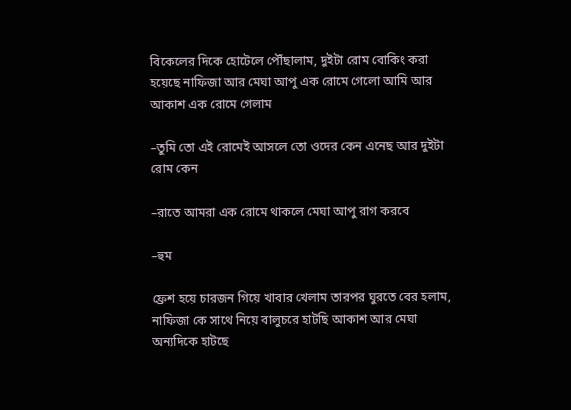বিকেলের দিকে হোটেলে পৌঁছালাম, দুইটা রোম বোকিং করা হয়েছে নাফিজা আর মেঘা আপু এক রোমে গেলো আমি আর আকাশ এক রোমে গেলাম

–তুমি তো এই রোমেই আসলে তো ওদের কেন এনেছ আর দুইটা রোম কেন

–রাতে আমরা এক রোমে থাকলে মেঘা আপু রাগ করবে

–হুম

ফ্রেশ হয়ে চারজন গিয়ে খাবার খেলাম তারপর ঘুরতে বের হলাম, নাফিজা কে সাথে নিয়ে বালুচরে হাটছি আকাশ আর মেঘা অন্যদিকে হাটছে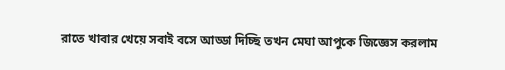রাতে খাবার খেয়ে সবাই বসে আড্ডা দিচ্ছি তখন মেঘা আপুকে জিজ্ঞেস করলাম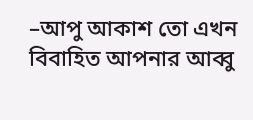–আপু আকাশ তো এখন বিবাহিত আপনার আব্বু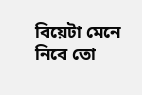বিয়েটা মেনে নিবে তো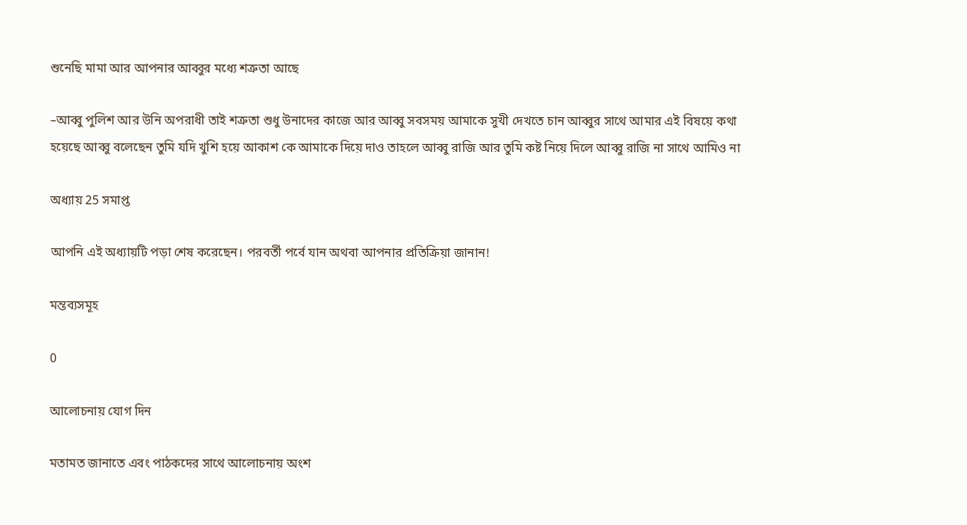শুনেছি মামা আর আপনার আব্বুর মধ্যে শত্রুতা আছে

–আব্বু পুলিশ আর উনি অপরাধী তাই শত্রুতা শুধু উনাদের কাজে আর আব্বু সবসময় আমাকে সুখী দেখতে চান আব্বুর সাথে আমার এই বিষয়ে কথা হয়েছে আব্বু বলেছেন তুমি যদি খুশি হয়ে আকাশ কে আমাকে দিয়ে দাও তাহলে আব্বু রাজি আর তুমি কষ্ট নিয়ে দিলে আব্বু রাজি না সাথে আমিও না

অধ্যায় 25 সমাপ্ত

আপনি এই অধ্যায়টি পড়া শেষ করেছেন। পরবর্তী পর্বে যান অথবা আপনার প্রতিক্রিয়া জানান!

মন্তব্যসমূহ

0

আলোচনায় যোগ দিন

মতামত জানাতে এবং পাঠকদের সাথে আলোচনায় অংশ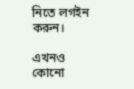নিতে লগইন করুন।

এখনও কোনো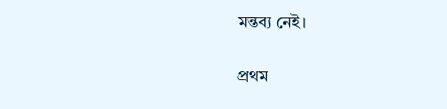মন্তব্য নেই।

প্রথম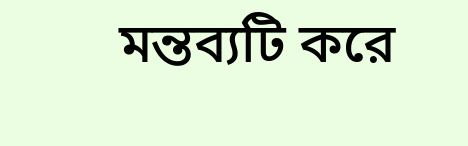মন্তব্যটি করে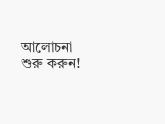আলোচনা শুরু করুন!